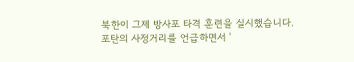북한이 그제 방사포 타격 훈련을 실시했습니다.
포탄의 사정거리를 언급하면서 '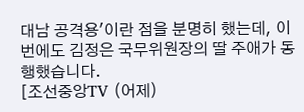대남 공격용'이란 점을 분명히 했는데, 이번에도 김정은 국무위원장의 딸 주애가 동행했습니다.
[조선중앙TV (어제)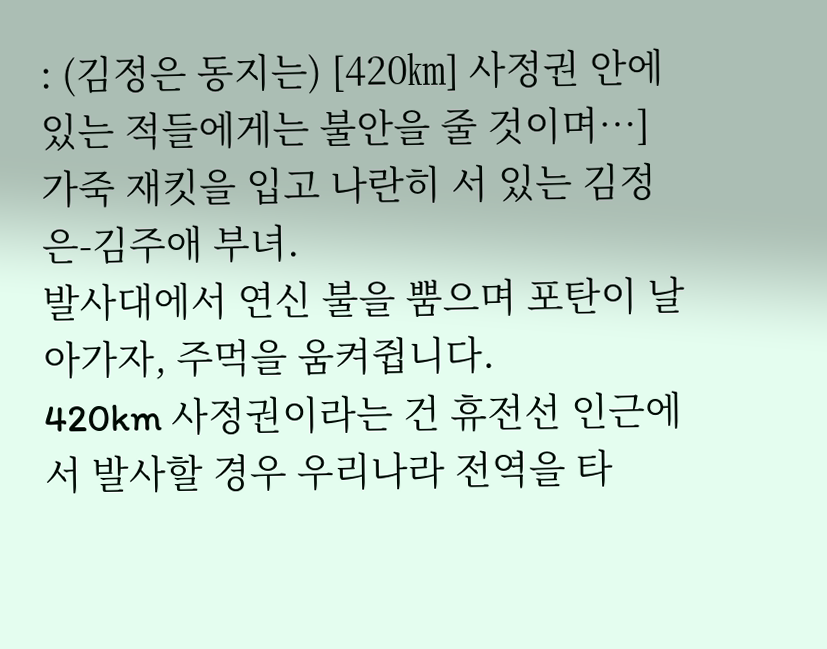: (김정은 동지는) [420㎞] 사정권 안에 있는 적들에게는 불안을 줄 것이며…]
가죽 재킷을 입고 나란히 서 있는 김정은-김주애 부녀.
발사대에서 연신 불을 뿜으며 포탄이 날아가자, 주먹을 움켜쥡니다.
420km 사정권이라는 건 휴전선 인근에서 발사할 경우 우리나라 전역을 타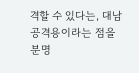격할 수 있다는, 대남 공격용이라는 점을 분명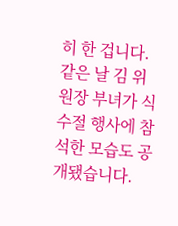히 한 겁니다.
같은 날 김 위원장 부녀가 식수절 행사에 참석한 모습도 공개됐습니다.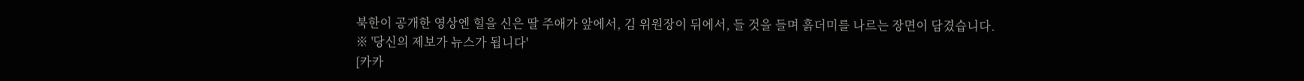북한이 공개한 영상엔 힐을 신은 딸 주애가 앞에서, 김 위원장이 뒤에서, 들 것을 들며 흙더미를 나르는 장면이 담겼습니다.
※ '당신의 제보가 뉴스가 됩니다'
[카카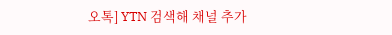오톡] YTN 검색해 채널 추가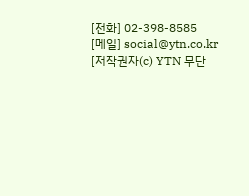[전화] 02-398-8585
[메일] social@ytn.co.kr
[저작권자(c) YTN 무단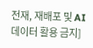전재, 재배포 및 AI 데이터 활용 금지]